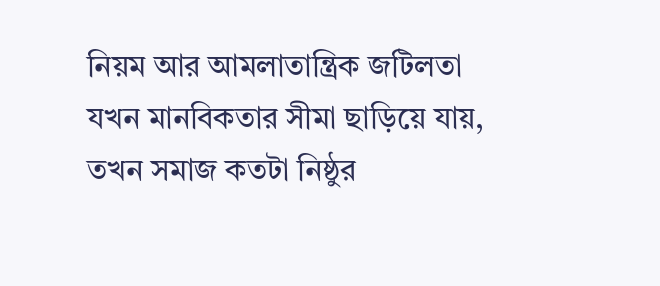নিয়ম আর আমলাতান্ত্রিক জটিলতা যখন মানবিকতার সীমা ছাড়িয়ে যায়, তখন সমাজ কতটা নিষ্ঠুর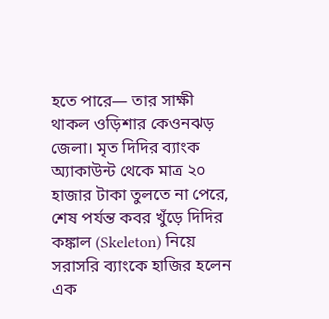হতে পারে— তার সাক্ষী থাকল ওড়িশার কেওনঝড় জেলা। মৃত দিদির ব্যাংক অ্যাকাউন্ট থেকে মাত্র ২০ হাজার টাকা তুলতে না পেরে, শেষ পর্যন্ত কবর খুঁড়ে দিদির কঙ্কাল (Skeleton) নিয়ে সরাসরি ব্যাংকে হাজির হলেন এক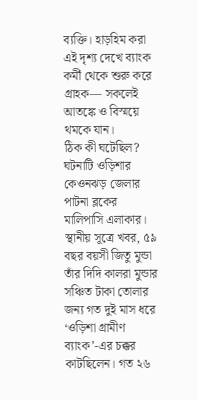ব্যক্তি। হাড়হিম করা এই দৃশ্য দেখে ব্যাংক কর্মী থেকে শুরু করে গ্রাহক— সকলেই আতঙ্কে ও বিস্ময়ে থমকে যান।
ঠিক কী ঘটেছিল?
ঘটনাটি ওড়িশার কেওনঝড় জেলার পাটনা ব্লকের মালিপাসি এলাকার। স্থানীয় সূত্রে খবর, ৫৯ বছর বয়সী জিতু মুন্ডা তাঁর দিদি কালরা মুন্ডার সঞ্চিত টাকা তোলার জন্য গত দুই মাস ধরে ‘ওড়িশা গ্রামীণ ব্যাংক’-এর চক্কর কাটছিলেন। গত ২৬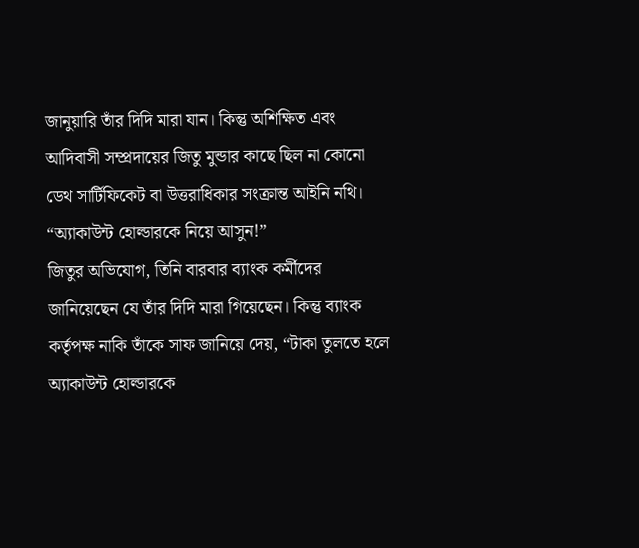জানুয়ারি তাঁর দিদি মারা যান। কিন্তু অশিক্ষিত এবং আদিবাসী সম্প্রদায়ের জিতু মুন্ডার কাছে ছিল না কোনো ডেথ সার্টিফিকেট বা উত্তরাধিকার সংক্রান্ত আইনি নথি।
“অ্যাকাউন্ট হোল্ডারকে নিয়ে আসুন!”
জিতুর অভিযোগ, তিনি বারবার ব্যাংক কর্মীদের জানিয়েছেন যে তাঁর দিদি মারা গিয়েছেন। কিন্তু ব্যাংক কর্তৃপক্ষ নাকি তাঁকে সাফ জানিয়ে দেয়, “টাকা তুলতে হলে অ্যাকাউন্ট হোল্ডারকে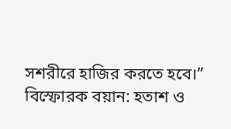সশরীরে হাজির করতে হবে।”
বিস্ফোরক বয়ান: হতাশ ও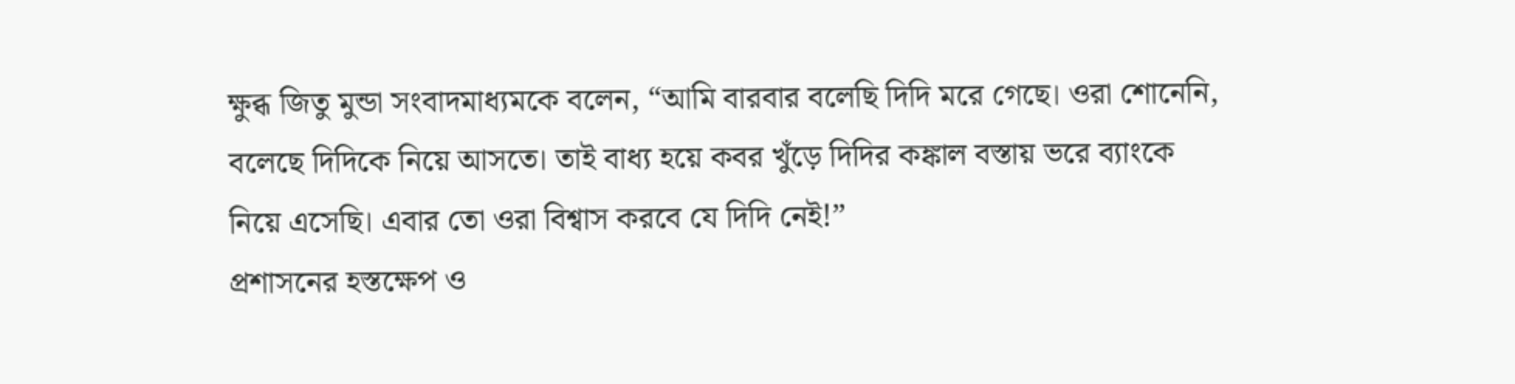ক্ষুব্ধ জিতু মুন্ডা সংবাদমাধ্যমকে বলেন, “আমি বারবার বলেছি দিদি মরে গেছে। ওরা শোনেনি, বলেছে দিদিকে নিয়ে আসতে। তাই বাধ্য হয়ে কবর খুঁড়ে দিদির কঙ্কাল বস্তায় ভরে ব্যাংকে নিয়ে এসেছি। এবার তো ওরা বিশ্বাস করবে যে দিদি নেই!”
প্রশাসনের হস্তক্ষেপ ও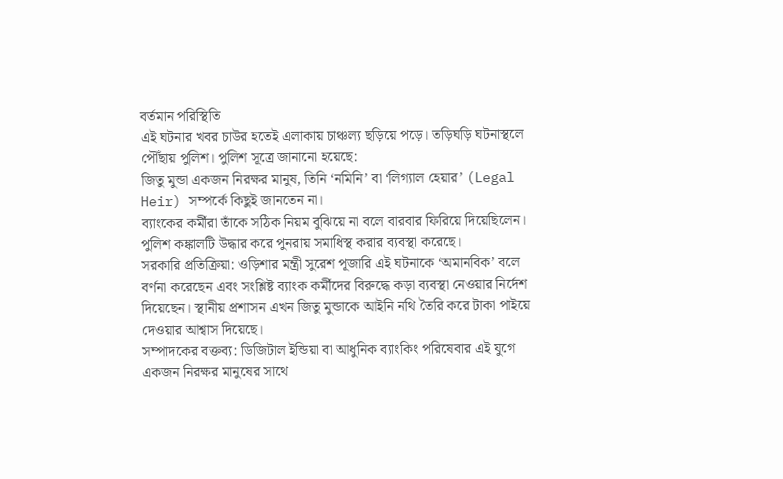বর্তমান পরিস্থিতি
এই ঘটনার খবর চাউর হতেই এলাকায় চাঞ্চল্য ছড়িয়ে পড়ে। তড়িঘড়ি ঘটনাস্থলে পৌঁছায় পুলিশ। পুলিশ সূত্রে জানানো হয়েছে:
জিতু মুন্ডা একজন নিরক্ষর মানুষ, তিনি ‘নমিনি’ বা ‘লিগ্যাল হেয়ার’ (Legal Heir) সম্পর্কে কিছুই জানতেন না।
ব্যাংকের কর্মীরা তাঁকে সঠিক নিয়ম বুঝিয়ে না বলে বারবার ফিরিয়ে দিয়েছিলেন।
পুলিশ কঙ্কালটি উদ্ধার করে পুনরায় সমাধিস্থ করার ব্যবস্থা করেছে।
সরকারি প্রতিক্রিয়া: ওড়িশার মন্ত্রী সুরেশ পূজারি এই ঘটনাকে ‘অমানবিক’ বলে বর্ণনা করেছেন এবং সংশ্লিষ্ট ব্যাংক কর্মীদের বিরুদ্ধে কড়া ব্যবস্থা নেওয়ার নির্দেশ দিয়েছেন। স্থানীয় প্রশাসন এখন জিতু মুন্ডাকে আইনি নথি তৈরি করে টাকা পাইয়ে দেওয়ার আশ্বাস দিয়েছে।
সম্পাদকের বক্তব্য: ডিজিটাল ইন্ডিয়া বা আধুনিক ব্যাংকিং পরিষেবার এই যুগে একজন নিরক্ষর মানুষের সাথে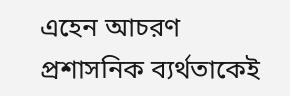এহেন আচরণ প্রশাসনিক ব্যর্থতাকেই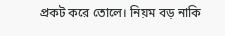প্রকট করে তোলে। নিয়ম বড় নাকি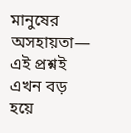মানুষের অসহায়তা— এই প্রশ্নই এখন বড় হয়ে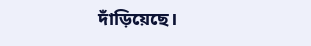দাঁড়িয়েছে।